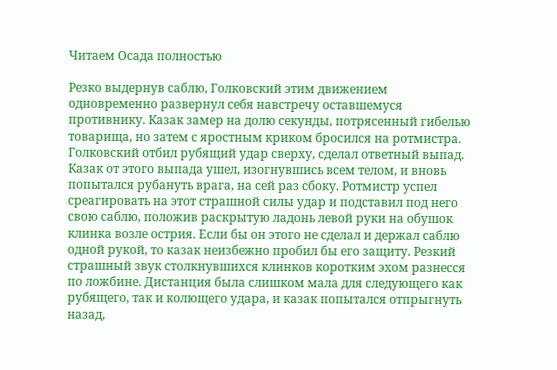Читаем Осада полностью

Резко выдернув саблю, Голковский этим движением одновременно развернул себя навстречу оставшемуся противнику. Казак замер на долю секунды, потрясенный гибелью товарища, но затем с яростным криком бросился на ротмистра. Голковский отбил рубящий удар сверху, сделал ответный выпад. Казак от этого выпада ушел, изогнувшись всем телом, и вновь попытался рубануть врага, на сей раз сбоку. Ротмистр успел среагировать на этот страшной силы удар и подставил под него свою саблю, положив раскрытую ладонь левой руки на обушок клинка возле острия. Если бы он этого не сделал и держал саблю одной рукой, то казак неизбежно пробил бы его защиту. Резкий страшный звук столкнувшихся клинков коротким эхом разнесся по ложбине. Дистанция была слишком мала для следующего как рубящего, так и колющего удара, и казак попытался отпрыгнуть назад,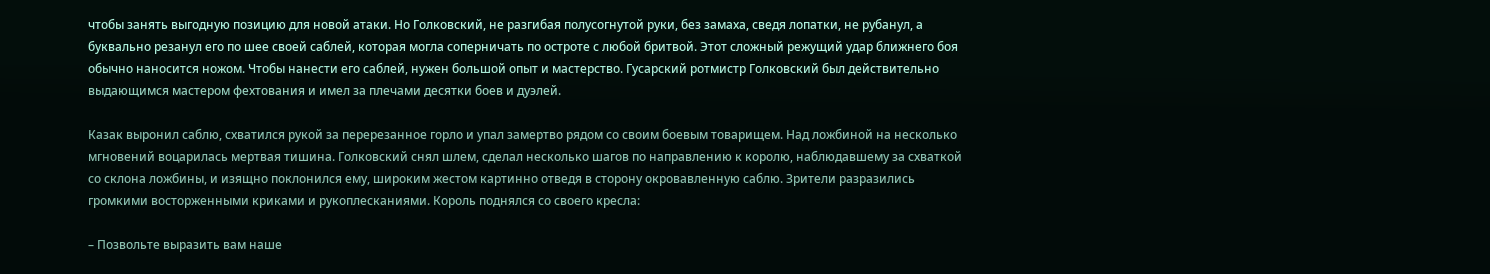чтобы занять выгодную позицию для новой атаки. Но Голковский, не разгибая полусогнутой руки, без замаха, сведя лопатки, не рубанул, а буквально резанул его по шее своей саблей, которая могла соперничать по остроте с любой бритвой. Этот сложный режущий удар ближнего боя обычно наносится ножом. Чтобы нанести его саблей, нужен большой опыт и мастерство. Гусарский ротмистр Голковский был действительно выдающимся мастером фехтования и имел за плечами десятки боев и дуэлей.

Казак выронил саблю, схватился рукой за перерезанное горло и упал замертво рядом со своим боевым товарищем. Над ложбиной на несколько мгновений воцарилась мертвая тишина. Голковский снял шлем, сделал несколько шагов по направлению к королю, наблюдавшему за схваткой со склона ложбины, и изящно поклонился ему, широким жестом картинно отведя в сторону окровавленную саблю. Зрители разразились громкими восторженными криками и рукоплесканиями. Король поднялся со своего кресла:

– Позвольте выразить вам наше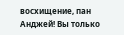восхищение, пан Анджей! Вы только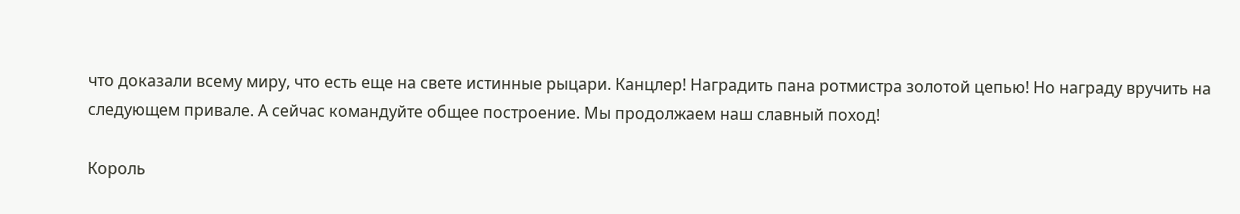что доказали всему миру, что есть еще на свете истинные рыцари. Канцлер! Наградить пана ротмистра золотой цепью! Но награду вручить на следующем привале. А сейчас командуйте общее построение. Мы продолжаем наш славный поход!

Король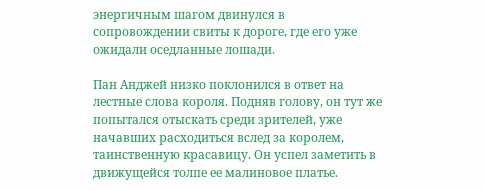энергичным шагом двинулся в сопровождении свиты к дороге, где его уже ожидали оседланные лошади.

Пан Анджей низко поклонился в ответ на лестные слова короля. Подняв голову, он тут же попытался отыскать среди зрителей, уже начавших расходиться вслед за королем, таинственную красавицу. Он успел заметить в движущейся толпе ее малиновое платье.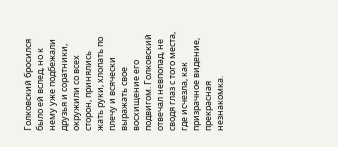Голковский бросился было ей вслед, но к нему уже подбежали друзья и соратники, окружили со всех сторон, принялись жать руки, хлопать по плечу и всячески выражать свое восхищение его подвигом. Голковский отвечал невпопад, не сводя глаз с того места, где исчезла, как призрачное видение, прекрасная незнакомка.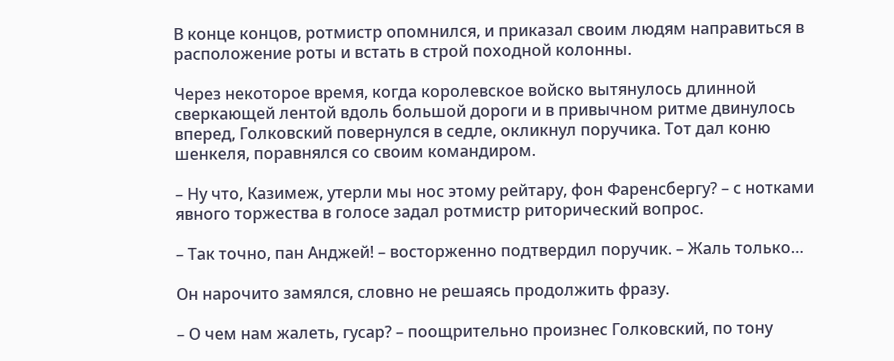В конце концов, ротмистр опомнился, и приказал своим людям направиться в расположение роты и встать в строй походной колонны.

Через некоторое время, когда королевское войско вытянулось длинной сверкающей лентой вдоль большой дороги и в привычном ритме двинулось вперед, Голковский повернулся в седле, окликнул поручика. Тот дал коню шенкеля, поравнялся со своим командиром.

– Ну что, Казимеж, утерли мы нос этому рейтару, фон Фаренсбергу? – с нотками явного торжества в голосе задал ротмистр риторический вопрос.

– Так точно, пан Анджей! – восторженно подтвердил поручик. – Жаль только…

Он нарочито замялся, словно не решаясь продолжить фразу.

– О чем нам жалеть, гусар? – поощрительно произнес Голковский, по тону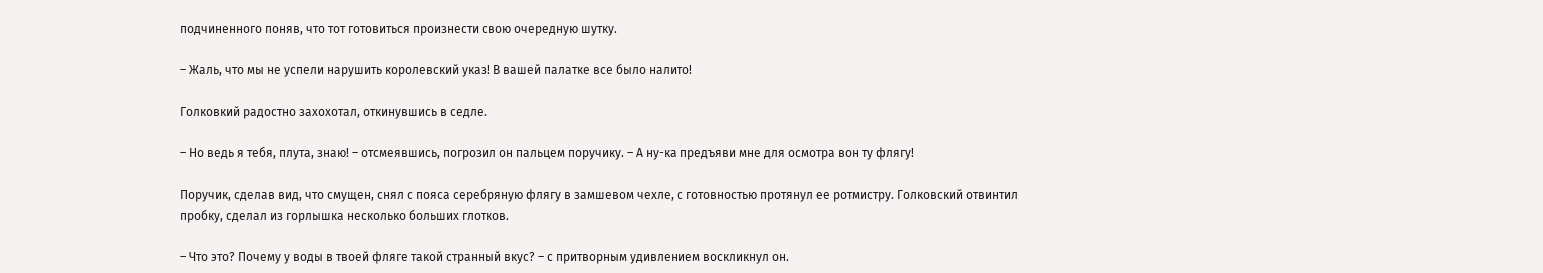подчиненного поняв, что тот готовиться произнести свою очередную шутку.

– Жаль, что мы не успели нарушить королевский указ! В вашей палатке все было налито!

Голковкий радостно захохотал, откинувшись в седле.

– Но ведь я тебя, плута, знаю! – отсмеявшись, погрозил он пальцем поручику. – А ну-ка предъяви мне для осмотра вон ту флягу!

Поручик, сделав вид, что смущен, снял с пояса серебряную флягу в замшевом чехле, с готовностью протянул ее ротмистру. Голковский отвинтил пробку, сделал из горлышка несколько больших глотков.

– Что это? Почему у воды в твоей фляге такой странный вкус? – с притворным удивлением воскликнул он.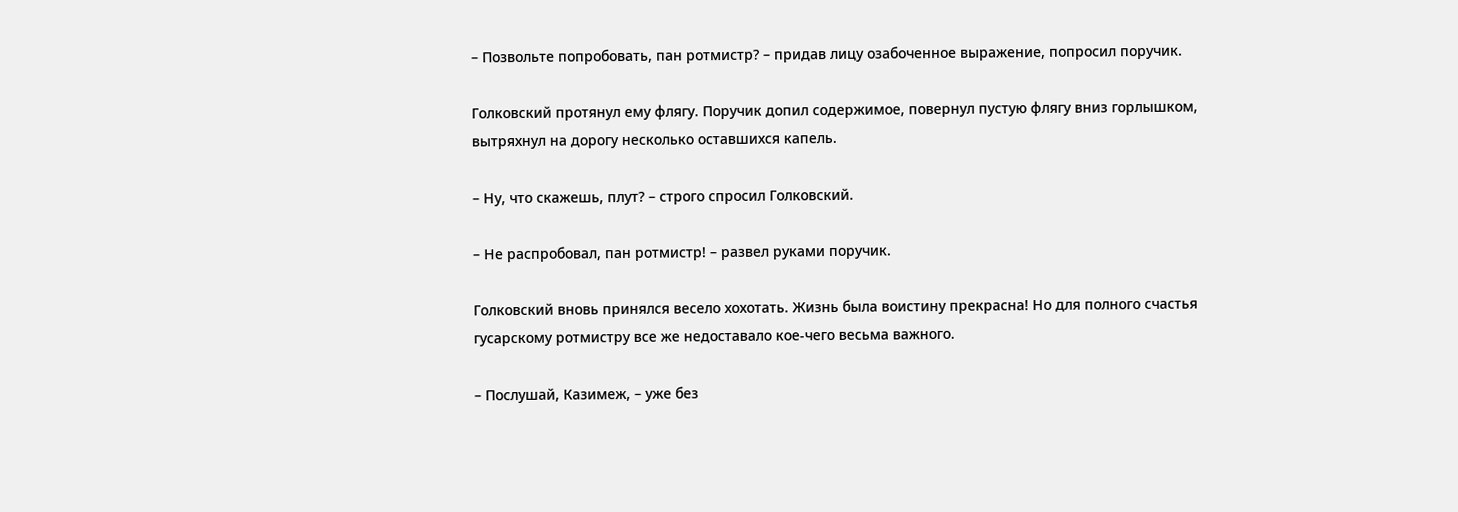– Позвольте попробовать, пан ротмистр? – придав лицу озабоченное выражение, попросил поручик.

Голковский протянул ему флягу. Поручик допил содержимое, повернул пустую флягу вниз горлышком, вытряхнул на дорогу несколько оставшихся капель.

– Ну, что скажешь, плут? – строго спросил Голковский.

– Не распробовал, пан ротмистр! – развел руками поручик.

Голковский вновь принялся весело хохотать. Жизнь была воистину прекрасна! Но для полного счастья гусарскому ротмистру все же недоставало кое-чего весьма важного.

– Послушай, Казимеж, – уже без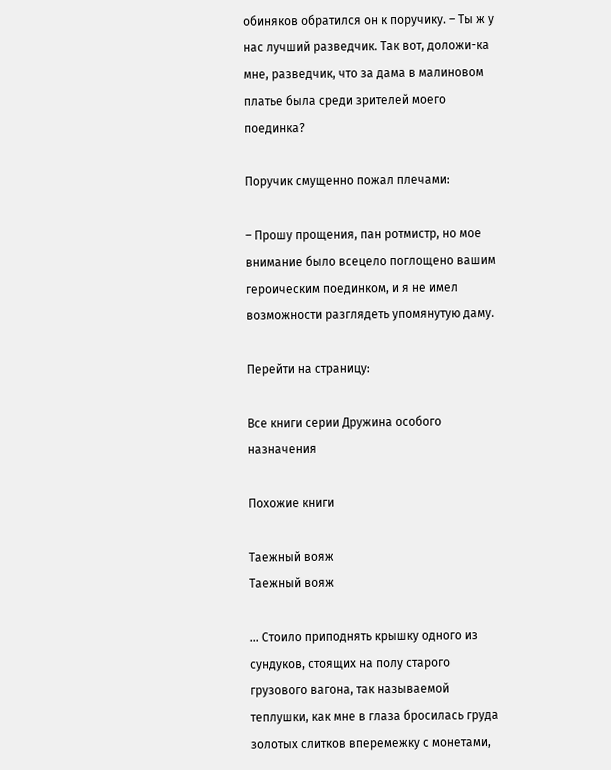обиняков обратился он к поручику. – Ты ж у нас лучший разведчик. Так вот, доложи-ка мне, разведчик, что за дама в малиновом платье была среди зрителей моего поединка?

Поручик смущенно пожал плечами:

– Прошу прощения, пан ротмистр, но мое внимание было всецело поглощено вашим героическим поединком, и я не имел возможности разглядеть упомянутую даму.

Перейти на страницу:

Все книги серии Дружина особого назначения

Похожие книги

Таежный вояж
Таежный вояж

... Стоило приподнять крышку одного из сундуков, стоящих на полу старого грузового вагона, так называемой теплушки, как мне в глаза бросилась груда золотых слитков вперемежку с монетами,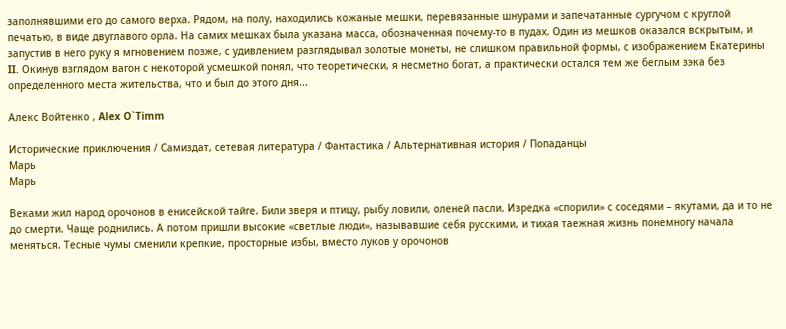заполнявшими его до самого верха. Рядом, на полу, находились кожаные мешки, перевязанные шнурами и запечатанные сургучом с круглой печатью, в виде двуглавого орла. На самих мешках была указана масса, обозначенная почему-то в пудах. Один из мешков оказался вскрытым, и запустив в него руку я мгновением позже, с удивлением разглядывал золотые монеты, не слишком правильной формы, с изображением Екатерины II. Окинув взглядом вагон с некоторой усмешкой понял, что теоретически, я несметно богат, а практически остался тем же беглым зэка без определенного места жительства, что и был до этого дня...

Алекс Войтенко , Alex O`Timm

Исторические приключения / Самиздат, сетевая литература / Фантастика / Альтернативная история / Попаданцы
Марь
Марь

Веками жил народ орочонов в енисейской тайге. Били зверя и птицу, рыбу ловили, оленей пасли. Изредка «спорили» с соседями – якутами, да и то не до смерти. Чаще роднились. А потом пришли высокие «светлые люди», называвшие себя русскими, и тихая таежная жизнь понемногу начала меняться. Тесные чумы сменили крепкие, просторные избы, вместо луков у орочонов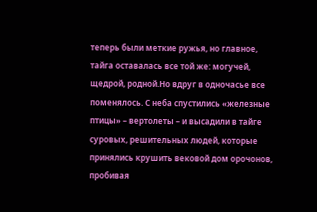теперь были меткие ружья, но главное, тайга оставалась все той же: могучей, щедрой, родной.Но вдруг в одночасье все поменялось. С неба спустились «железные птицы» – вертолеты – и высадили в тайге суровых, решительных людей, которые принялись крушить вековой дом орочонов, пробивая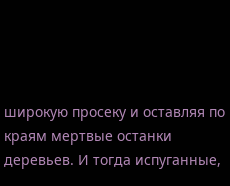широкую просеку и оставляя по краям мертвые останки деревьев. И тогда испуганные,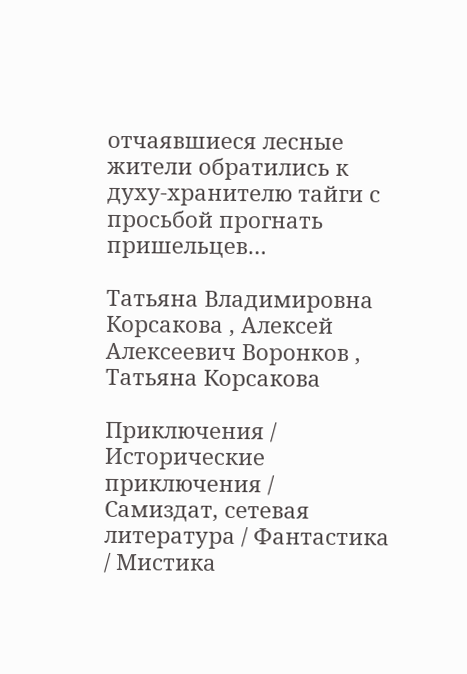отчаявшиеся лесные жители обратились к духу-хранителю тайги с просьбой прогнать пришельцев…

Татьяна Владимировна Корсакова , Алексей Алексеевич Воронков , Татьяна Корсакова

Приключения / Исторические приключения / Самиздат, сетевая литература / Фантастика / Мистика